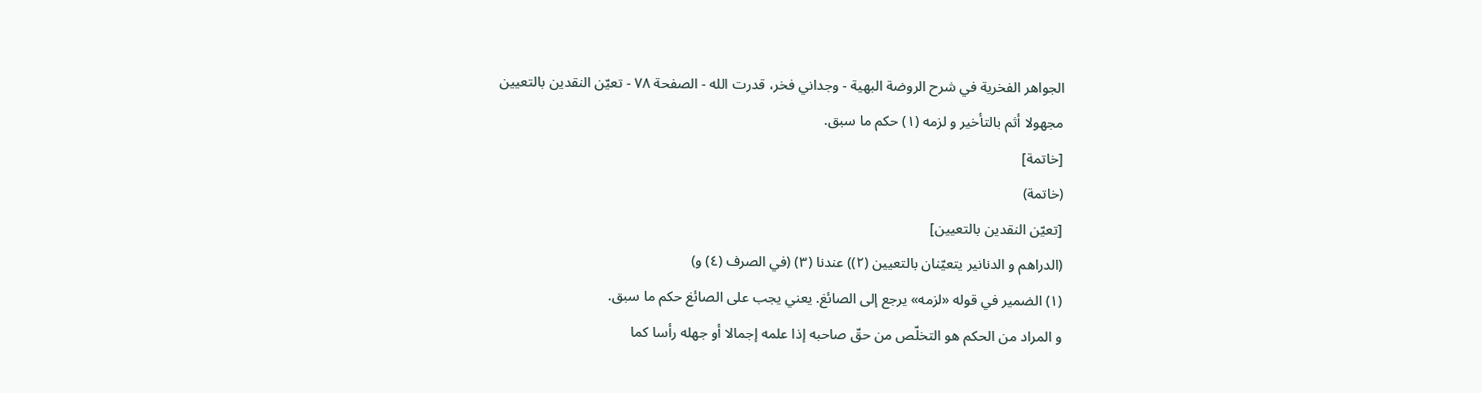الجواهر الفخرية في شرح الروضة البهية - وجداني فخر، قدرت الله - الصفحة ٧٨ - تعيّن النقدين بالتعيين
مجهولا أثم بالتأخير و لزمه (١) حكم ما سبق.
[خاتمة]
(خاتمة)
[تعيّن النقدين بالتعيين]
(الدراهم و الدنانير يتعيّنان بالتعيين (٢)) عندنا (٣) (في الصرف (٤) و)
(١) الضمير في قوله «لزمه» يرجع إلى الصائغ. يعني يجب على الصائغ حكم ما سبق.
و المراد من الحكم هو التخلّص من حقّ صاحبه إذا علمه إجمالا أو جهله رأسا كما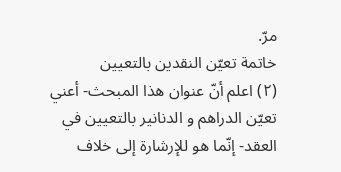مرّ.
خاتمة تعيّن النقدين بالتعيين
(٢) اعلم أنّ عنوان هذا المبحث- أعني تعيّن الدراهم و الدنانير بالتعيين في العقد- إنّما هو للإرشارة إلى خلاف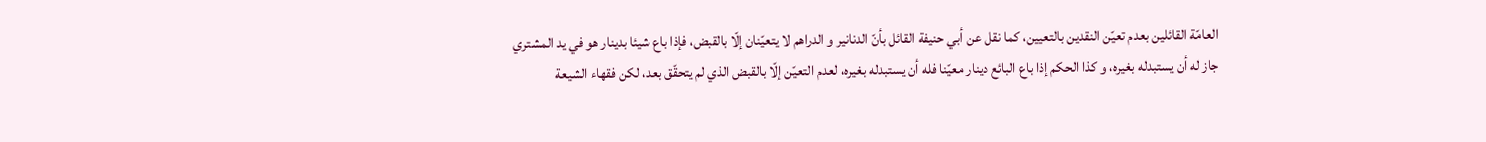العامّة القائلين بعدم تعيّن النقدين بالتعيين، كما نقل عن أبي حنيفة القائل بأنّ الدنانير و الدراهم لا يتعيّنان إلّا بالقبض، فإذا باع شيئا بدينار هو في يد المشتري جاز له أن يستبدله بغيره، و كذا الحكم إذا باع البائع دينار معيّنا فله أن يستبدله بغيره، لعدم التعيّن إلّا بالقبض الذي لم يتحقّق بعد، لكن فقهاء الشيعة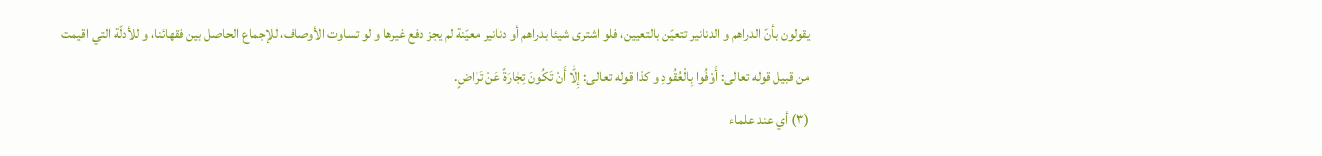يقولون بأنّ الدراهم و الدنانير تتعيّن بالتعيين، فلو اشترى شيئا بدراهم أو دنانير معيّنة لم يجز دفع غيرها و لو تساوت الأوصاف، للإجماع الحاصل بين فقهائنا، و للأدلّة التي اقيمت من قبيل قوله تعالى: أَوْفُوا بِالْعُقُودِ و كذا قوله تعالى: إِلّٰا أَنْ تَكُونَ تِجٰارَةً عَنْ تَرٰاضٍ.
(٣) أي عند علماء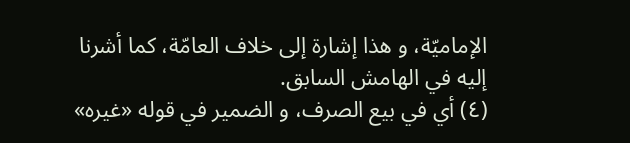الإماميّة، و هذا إشارة إلى خلاف العامّة، كما أشرنا إليه في الهامش السابق.
(٤) أي في بيع الصرف، و الضمير في قوله «غيره»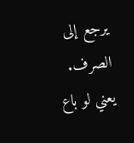يرجع إلى الصرف. يعني لو باع